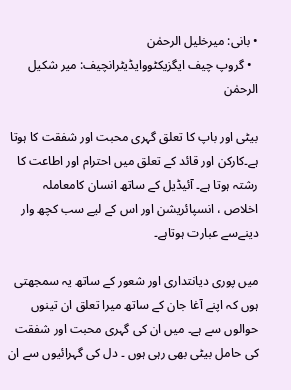• بانی: میرخلیل الرحمٰن
  • گروپ چیف ایگزیکٹووایڈیٹرانچیف: میر شکیل الرحمٰن

بیٹی اور باپ کا تعلق گہری محبت اور شفقت کا ہوتا ہے۔کارکن اور قائد کے تعلق میں احترام اور اطاعت کا رشتہ ہوتا ہے۔ آئیڈیل کے ساتھ انسان کامعاملہ اخلاص ، انسپائریشن اور اس کے لیے سب کچھ وار دینےسے عبارت ہوتاہے۔

میں پوری دیانتداری اور شعور کے ساتھ یہ سمجھتی ہوں کہ اپنے آغا جان کے ساتھ میرا تعلق ان تینوں حوالوں سے ہے۔ میں ان کی گہری محبت اور شفقت کی حامل بیٹی بھی رہی ہوں ۔ دل کی گہرائیوں سے ان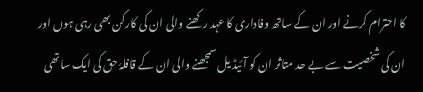کا احترام کرنے اور ان کے ساتھ وفاداری کا عہد رکھنے والی ان کی کارکن بھی رہی ہوں اور ان کی شخصیت سے بے حد متاثر ان کو آئیڈ یل سمجھنے والی ان کے قافلۂ حق کی ایک ساتھی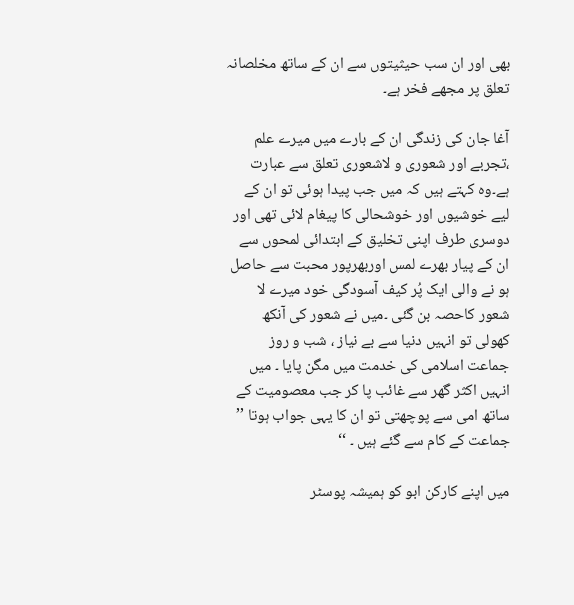بھی اور ان سب حیثیتوں سے ان کے ساتھ مخلصانہ تعلق پر مجھے فخر ہے۔

آغا جان کی زندگی ان کے بارے میں میرے علم ،تجربے اور شعوری و لاشعوری تعلق سے عبارت ہے۔وہ کہتے ہیں کہ میں جب پیدا ہوئی تو ان کے لیے خوشیوں اور خوشحالی کا پیغام لائی تھی اور دوسری طرف اپنی تخلیق کے ابتدائی لمحوں سے ان کے پیار بھرے لمس اوربھرپور محبت سے حاصل ہو نے والی ایک پُر کیف آسودگی خود میرے لا شعور کاحصہ بن گئی ۔میں نے شعور کی آنکھ کھولی تو انہیں دنیا سے بے نیاز ، شب و روز جماعت اسلامی کی خدمت میں مگن پایا ۔ میں انہیں اکثر گھر سے غائب پا کر جب معصومیت کے ساتھ امی سے پوچھتی تو ان کا یہی جواب ہوتا ’’ جماعت کے کام سے گئے ہیں ۔ ‘‘

میں اپنے کارکن ابو کو ہمیشہ پوسٹر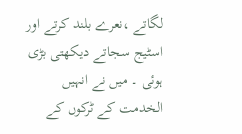لگاتے ،نعرے بلند کرتے اور اسٹیج سجاتے دیکھتی بڑی ہوئی ۔ میں نے انہیں الخدمت کے ٹرکوں کے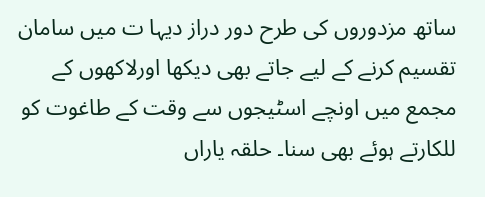ساتھ مزدوروں کی طرح دور دراز دیہا ت میں سامان تقسیم کرنے کے لیے جاتے بھی دیکھا اورلاکھوں کے مجمع میں اونچے اسٹیجوں سے وقت کے طاغوت کو للکارتے ہوئے بھی سنا۔ حلقہ یاراں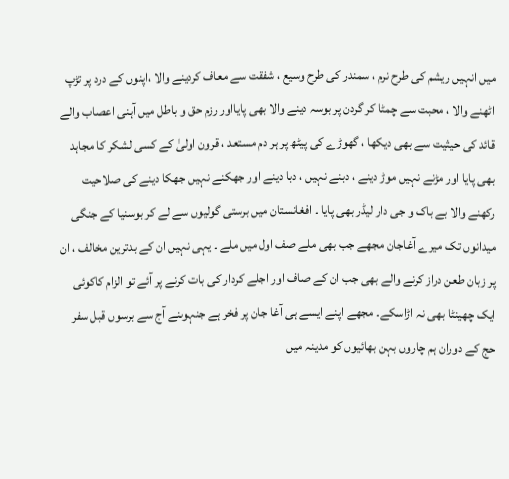میں انہیں ریشم کی طرح نرم ، سمندر کی طرح وسیع ، شفقت سے معاف کردینے والا ،اپنوں کے درد پر تڑپ اٹھنے والا ، محبت سے چمٹا کر گردن پر بوسہ دینے والا بھی پایااور رزم حق و باطل میں آہنی اعصاب والے قائد کی حیثیت سے بھی دیکھا ، گھوڑے کی پیٹھ پر ہر دم مستعد ، قرون اولیٰ کے کسی لشکر کا مجاہد بھی پایا اور مڑنے نہیں موڑ دینے ، دبنے نہیں ، دبا دینے اور جھکنے نہیں جھکا دینے کی صلاحیت رکھنے والا بے باک و جی دار لیڈر بھی پایا ۔ افغانستان میں برستی گولیوں سے لے کر بوسنیا کے جنگی میدانوں تک میرے آغاجان مجھے جب بھی ملے صف اول میں ملے ۔ یہی نہیں ان کے بدترین مخالف ، ان پر زبان طعن دراز کرنے والے بھی جب ان کے صاف اور اجلے کردار کی بات کرنے پر آئے تو الزام کاکوئی ایک چھینٹا بھی نہ اڑاسکے۔ مجھے اپنے ایسے ہی آغا جان پر فخر ہے جنہوںنے آج سے برسوں قبل سفر حج کے دوران ہم چاروں بہن بھائیوں کو مدینہ میں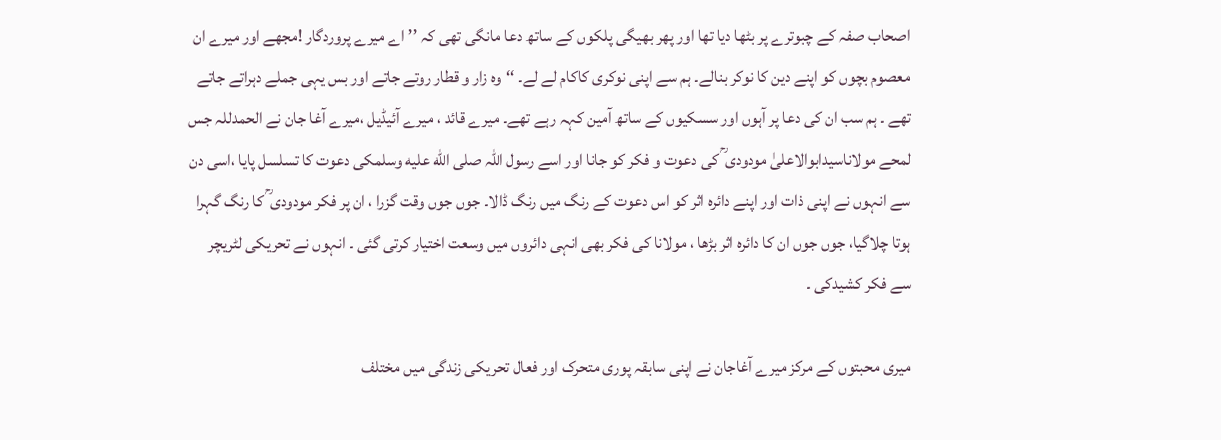اصحاب صفہ کے چبوترے پر بٹھا دیا تھا اور پھر بھیگی پلکوں کے ساتھ دعا مانگی تھی کہ ’’اے میرے پروردگار !مجھے اور میرے ان معصوم بچوں کو اپنے دین کا نوکر بنالے۔ ہم سے اپنی نوکری کاکام لے لے۔ ‘‘وہ زار و قطار روتے جاتے اور بس یہی جملے دہراتے جاتے تھے ۔ ہم سب ان کی دعا پر آہوں اور سسکیوں کے ساتھ آمین کہہ رہے تھے۔ میرے قائد ، میرے آئیڈیل ،میرے آغا جان نے الحمدللہ جس لمحے مولاناسیدابوالاعلیٰ مودودی ؒ کی دعوت و فکر کو جانا اور اسے رسول اللّٰہ صلى الله عليه وسلمکی دعوت کا تسلسل پایا ،اسی دن سے انہوں نے اپنی ذات اور اپنے دائرہ اثر کو اس دعوت کے رنگ میں رنگ ڈالا۔ جوں جوں وقت گزرا ، ان پر فکر مودودی ؒ کا رنگ گہرا ہوتا چلاگیا، جوں جوں ان کا دائرہ اثر بڑھا ، مولانا کی فکر بھی انہی دائروں میں وسعت اختیار کرتی گئی ۔ انہوں نے تحریکی لٹریچر سے فکر کشیدکی ۔

میری محبتوں کے مرکز میرے آغاجان نے اپنی سابقہ پوری متحرک اور فعال تحریکی زندگی میں مختلف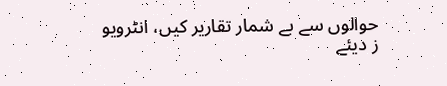حوالوں سے بے شمار تقاریر کیں، انٹرویو ز دیئے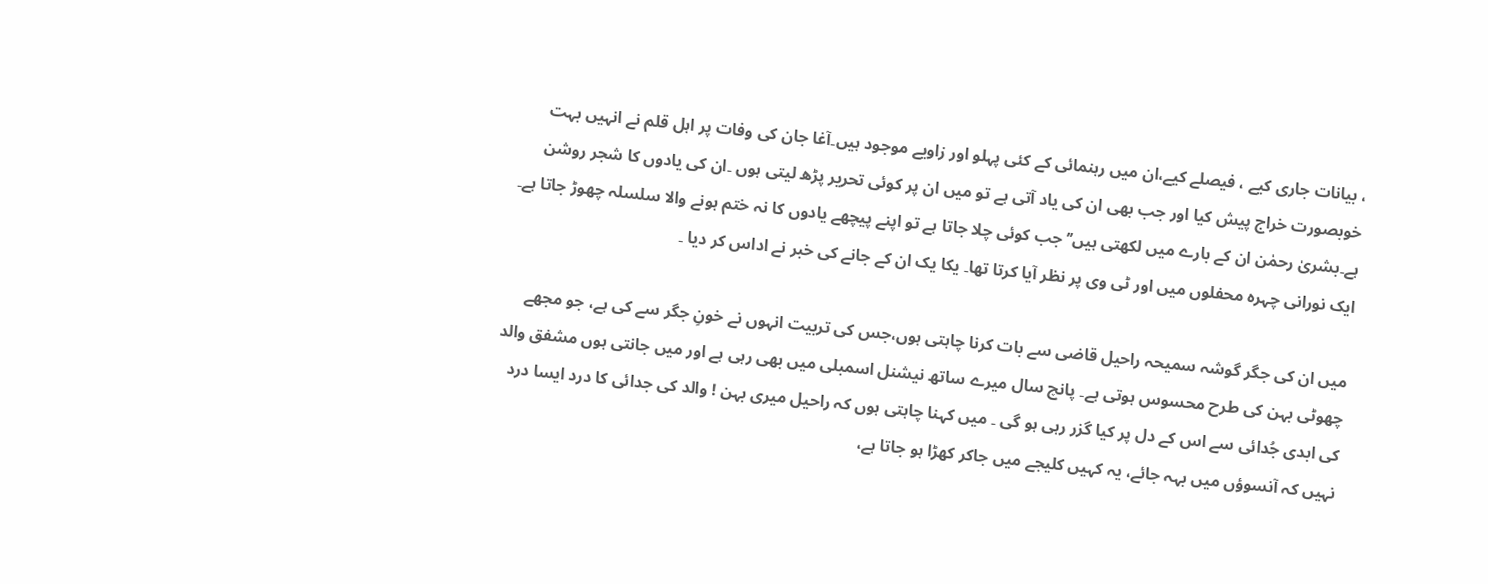، بیانات جاری کیے ، فیصلے کیے،ان میں رہنمائی کے کئی پہلو اور زاویے موجود ہیں۔آغا جان کی وفات پر اہل قلم نے انہیں بہت خوبصورت خراج پیش کیا اور جب بھی ان کی یاد آتی ہے تو میں ان پر کوئی تحریر پڑھ لیتی ہوں ۔ان کی یادوں کا شجر روشن ہے۔بشریٰ رحمٰن ان کے بارے میں لکھتی ہیں’’ جب کوئی چلا جاتا ہے تو اپنے پیچھے یادوں کا نہ ختم ہونے والا سلسلہ چھوڑ جاتا ہے۔ ایک نورانی چہرہ محفلوں میں اور ٹی وی پر نظر آیا کرتا تھا۔ یکا یک ان کے جانے کی خبر نے اداس کر دیا ۔

میں ان کی جگر گوشہ سمیحہ راحیل قاضی سے بات کرنا چاہتی ہوں،جس کی تربیت انہوں نے خونِ جگر سے کی ہے، جو مجھے چھوٹی بہن کی طرح محسوس ہوتی ہے۔ پانچ سال میرے ساتھ نیشنل اسمبلی میں بھی رہی ہے اور میں جانتی ہوں مشفق والد کی ابدی جُدائی سے اس کے دل پر کیا گزر رہی ہو گی ۔ میں کہنا چاہتی ہوں کہ راحیل میری بہن ! والد کی جدائی کا درد ایسا درد نہیں کہ آنسوؤں میں بہہ جائے، یہ کہیں کلیجے میں جاکر کھڑا ہو جاتا ہے،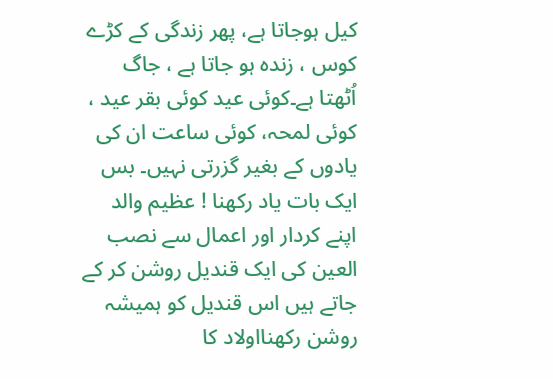کیل ہوجاتا ہے، پھر زندگی کے کڑے کوس ، زندہ ہو جاتا ہے ، جاگ اُٹھتا ہے۔کوئی عید کوئی بقر عید ، کوئی لمحہ، کوئی ساعت ان کی یادوں کے بغیر گزرتی نہیں۔ بس ایک بات یاد رکھنا ! عظیم والد اپنے کردار اور اعمال سے نصب العین کی ایک قندیل روشن کر کے جاتے ہیں اس قندیل کو ہمیشہ روشن رکھنااولاد کا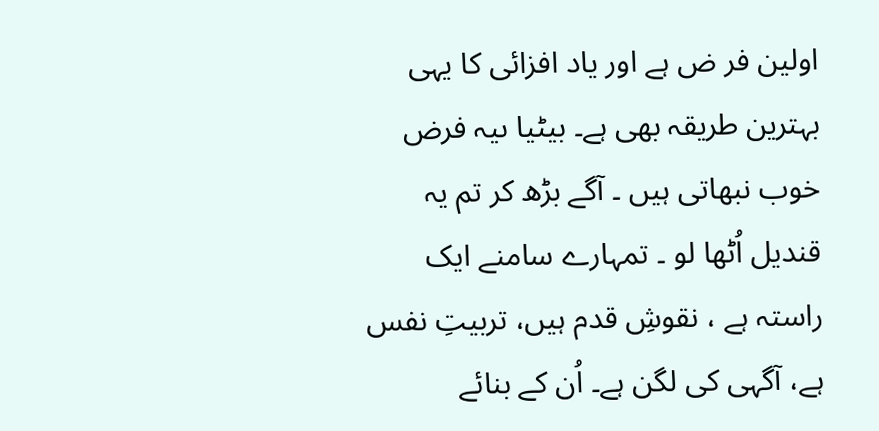اولین فر ض ہے اور یاد افزائی کا یہی بہترین طریقہ بھی ہے۔ بیٹیا ںیہ فرض خوب نبھاتی ہیں ۔ آگے بڑھ کر تم یہ قندیل اُٹھا لو ۔ تمہارے سامنے ایک راستہ ہے ، نقوشِ قدم ہیں، تربیتِ نفس ہے، آگہی کی لگن ہے۔ اُن کے بنائے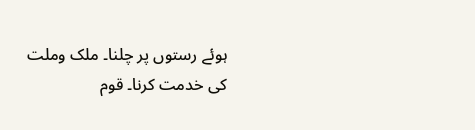ہوئے رستوں پر چلنا۔ ملک وملت کی خدمت کرنا۔ قوم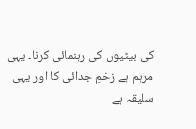کی بیٹیوں کی رہنمائی کرنا۔ یہی مرہم ہے زخمِ جدائی کا اور یہی سلیقہ ہے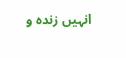انہیں زندہ و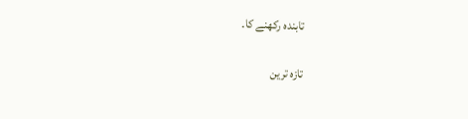تابندہ رکھنے کا۔

تازہ ترین